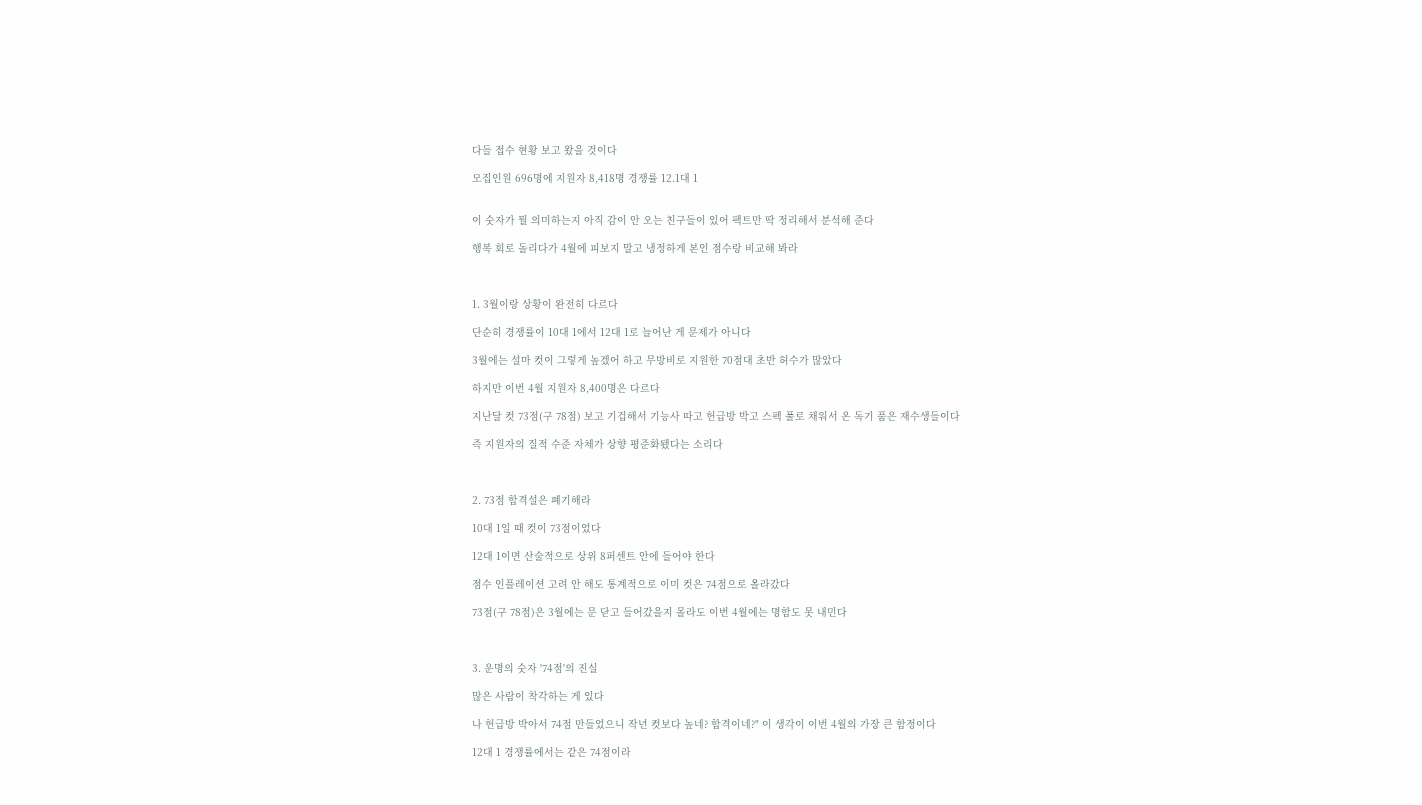다들 접수 현황 보고 왔을 것이다

모집인원 696명에 지원자 8,418명 경쟁률 12.1대 1


이 숫자가 뭘 의미하는지 아직 감이 안 오는 친구들이 있어 팩트만 딱 정리해서 분석해 준다

행복 회로 돌리다가 4월에 피보지 말고 냉정하게 본인 점수랑 비교해 봐라



1. 3월이랑 상황이 완전히 다르다

단순히 경쟁률이 10대 1에서 12대 1로 늘어난 게 문제가 아니다

3월에는 설마 컷이 그렇게 높겠어 하고 무방비로 지원한 70점대 초반 허수가 많았다

하지만 이번 4월 지원자 8,400명은 다르다

지난달 컷 73점(구 78점) 보고 기겁해서 기능사 따고 헌급방 박고 스펙 풀로 채워서 온 독기 품은 재수생들이다

즉 지원자의 질적 수준 자체가 상향 평준화됐다는 소리다



2. 73점 합격설은 폐기해라

10대 1일 때 컷이 73점이었다

12대 1이면 산술적으로 상위 8퍼센트 안에 들어야 한다

점수 인플레이션 고려 안 해도 통계적으로 이미 컷은 74점으로 올라갔다

73점(구 78점)은 3월에는 문 닫고 들어갔을지 몰라도 이번 4월에는 명함도 못 내민다



3. 운명의 숫자 '74점'의 진실

많은 사람이 착각하는 게 있다

나 헌급방 박아서 74점 만들었으니 작년 컷보다 높네? 합격이네?" 이 생각이 이번 4월의 가장 큰 함정이다

12대 1 경쟁률에서는 같은 74점이라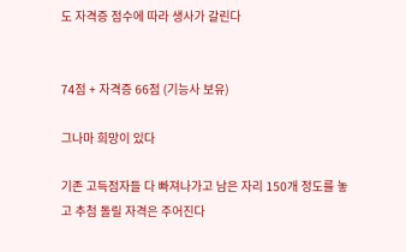도 자격증 점수에 따라 생사가 갈린다


74점 + 자격증 66점 (기능사 보유)

그나마 희망이 있다

기존 고득점자들 다 빠져나가고 남은 자리 150개 정도를 놓고 추첨 돌릴 자격은 주어진다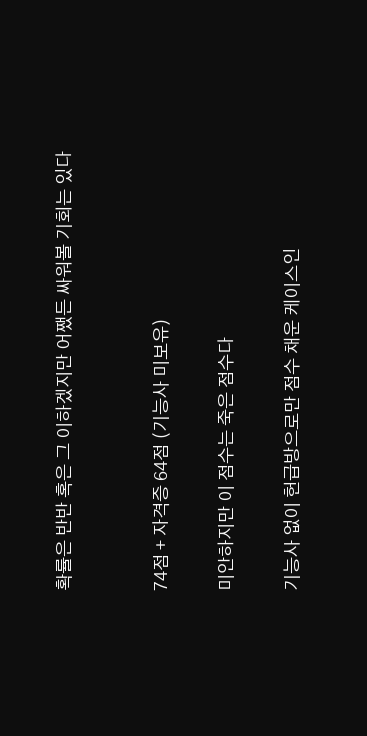확률은 반반 혹은 그 이하겠지만 어쨌든 싸워볼 기회는 있다


74점 + 자격증 64점 (기능사 미보유)

미안하지만 이 점수는 죽은 점수다

기능사 없이 헌급방으로만 점수 채운 케이스인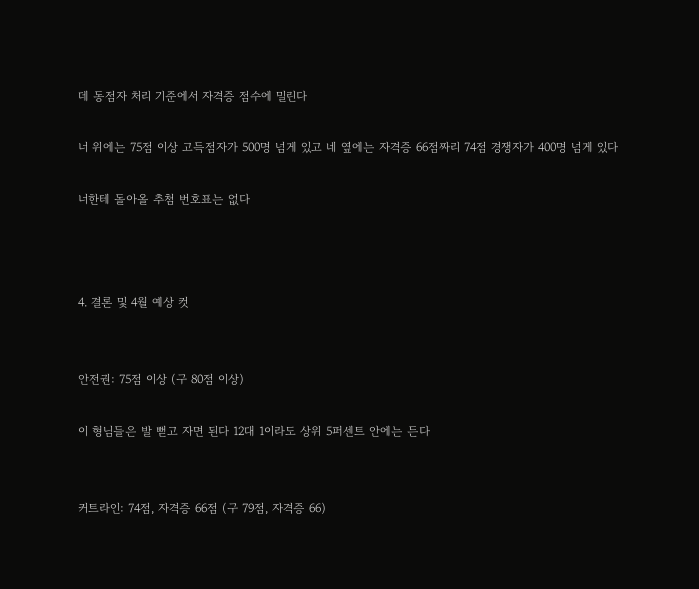데 동점자 처리 기준에서 자격증 점수에 밀린다

너 위에는 75점 이상 고득점자가 500명 넘게 있고 네 옆에는 자격증 66점짜리 74점 경쟁자가 400명 넘게 있다

너한테 돌아올 추첨 번호표는 없다



4. 결론 및 4월 예상 컷


안전권: 75점 이상 (구 80점 이상)

이 형님들은 발 뻗고 자면 된다 12대 1이라도 상위 5퍼센트 안에는 든다


커트라인: 74점, 자격증 66점 (구 79점, 자격증 66)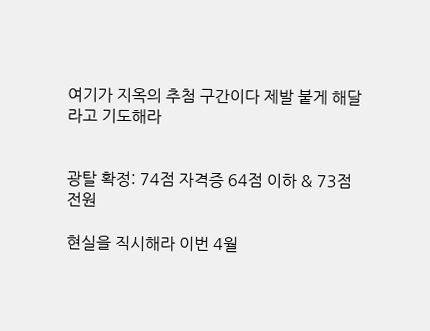여기가 지옥의 추첨 구간이다 제발 붙게 해달라고 기도해라


광탈 확정: 74점 자격증 64점 이하 & 73점 전원

현실을 직시해라 이번 4월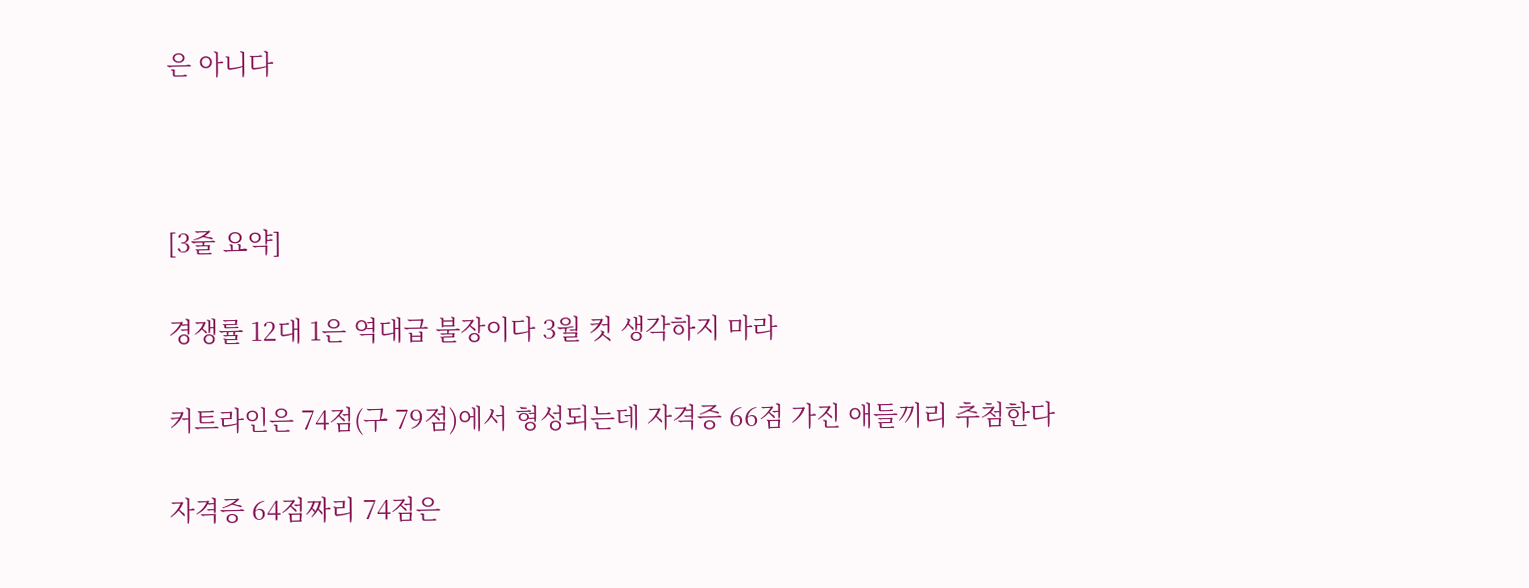은 아니다



[3줄 요약]

경쟁률 12대 1은 역대급 불장이다 3월 컷 생각하지 마라

커트라인은 74점(구 79점)에서 형성되는데 자격증 66점 가진 애들끼리 추첨한다

자격증 64점짜리 74점은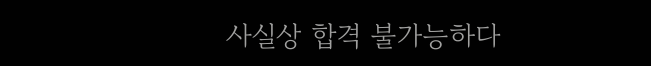사실상 합격 불가능하다